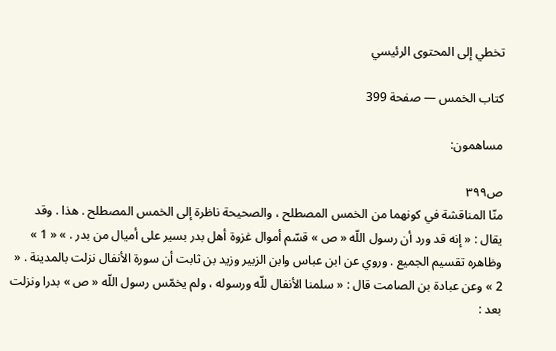تخطي إلى المحتوى الرئيسي

كتاب الخمس — صفحة 399

مساهمون:

ص٣٩٩
منّا المناقشة في كونهما من الخمس المصطلح ، والصحيحة ناظرة إلى الخمس المصطلح . هذا . وقد يقال : « إنه قد ورد أن رسول اللّه « ص » قسّم أموال غزوة أهل بدر بسير على أميال من بدر . » « 1 » وظاهره تقسيم الجميع . وروي عن ابن عباس وابن الزبير وزيد بن ثابت أن سورة الأنفال نزلت بالمدينة . « 2 » وعن عبادة بن الصامت قال : « سلمنا الأنفال للّه ورسوله ، ولم يخمّس رسول اللّه « ص » بدرا ونزلت بعد :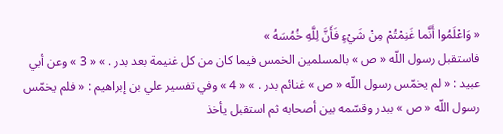« وَاعْلَمُوا أَنَّما غَنِمْتُمْ مِنْ شَيْءٍ فَأَنَّ لِلَّهِ خُمُسَهُ »
فاستقبل رسول اللّه « ص » بالمسلمين الخمس فيما كان من كل غنيمة بعد بدر . » « 3 » وعن أبي عبيد : « لم يخمّس رسول اللّه « ص » غنائم بدر . » « 4 » وفي تفسير علي بن إبراهيم : « فلم يخمّس رسول اللّه « ص » ببدر وقسّمه بين أصحابه ثم استقبل يأخذ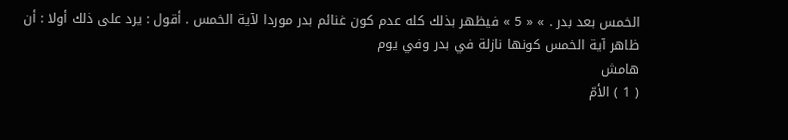الخمس بعد بدر . » « 5 » فيظهر بذلك كله عدم كون غنائم بدر موردا لآية الخمس . أقول : يرد على ذلك أولا : أن ظاهر آية الخمس كونها نازلة في بدر وفي يوم
هامش
( 1 ) الأمّ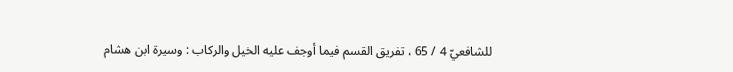للشافعيّ 4 / 65 ، تفريق القسم فيما أوجف عليه الخيل والركاب : وسيرة ابن هشام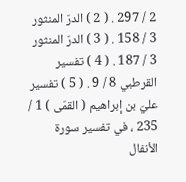2 / 297 . ( 2 ) الدرّ المنثور 3 / 158 . ( 3 ) الدرّ المنثور 3 / 187 . ( 4 ) تفسير القرطبي 8 / 9 . ( 5 ) تفسير عليّ بن إبراهيم ( القمّى ) 1 / 235 ، في تفسير سورة الأنفال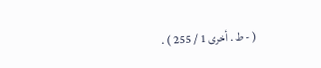( - ط . أخرى 1 / 255 ) .